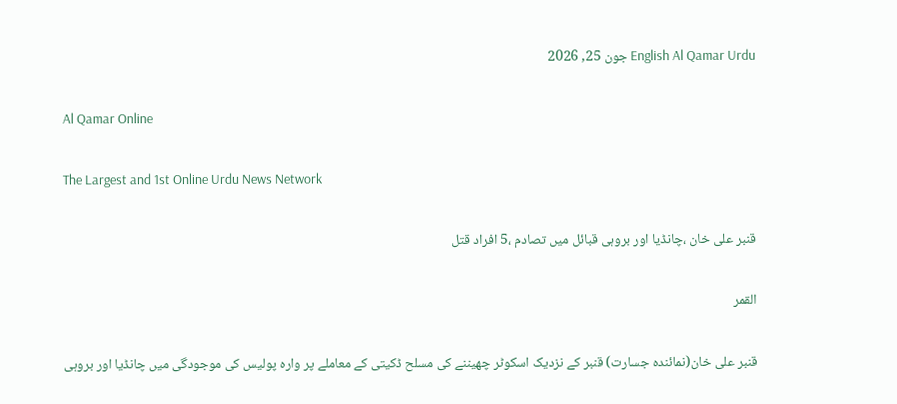English Al Qamar Urdu جون 25, 2026

Al Qamar Online

The Largest and 1st Online Urdu News Network

قنبر علی خان ،چانڈیا اور بروہی قبائل میں تصادم ،5 افراد قتل

القمر

قنبر علی خان(نمائندہ جسارت) قنبر کے نزدیک اسکوٹر چھیننے کی مسلح ڈکیتی کے معاملے پر وارہ پولیس کی موجودگی میں چانڈیا اور بروہی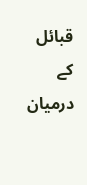قبائل کے درمیان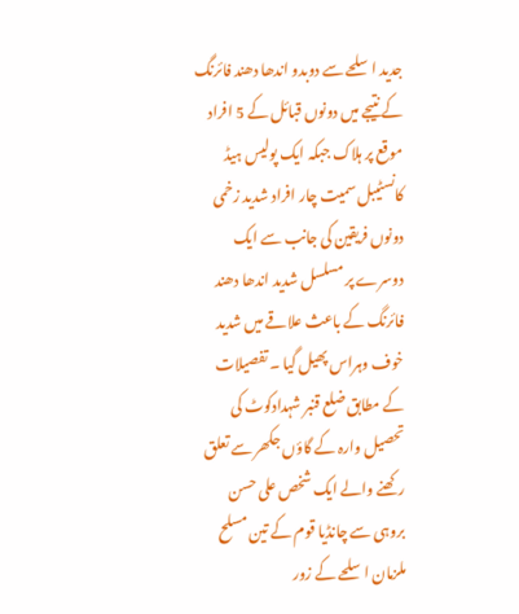جدید اسلحے سے دوبدو اندھا دھند فائرنگ کے نتیجے میں دونوں قبائل کے 5 افراد موقع پر ہلاک جبکہ ایک پولیس ہیڈ کانسٹیبل سمیت چار افراد شدید زخمی دونوں فریقین کی جانب سے ایک دوسرے پر مسلسل شدید اندھا دھند فائرنگ کے باعث علاقے میں شدید خوف وہراس پھیل گیا ۔ تفصیلات کے مطابق ضلع قنبر شہدادکوٹ کی تحصیل وارہ کے گاؤں جکھر سے تعلق رکھنے والے ایک شخص علی حسن بروہی سے چانڈیا قوم کے تین مسلح ملزمان اسلحے کے زور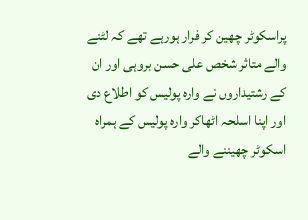پراسکوٹر چھین کر فرار ہورہے تھے کہ لٹنے والے متاثر شخص علی حسن بروہی اور ان کے رشتیداروں نے وارہ پولیس کو اطلاع دی اور اپنا اسلحہ اٹھاکر وارہ پولیس کے ہمراہ اسکوٹر چھیننے والے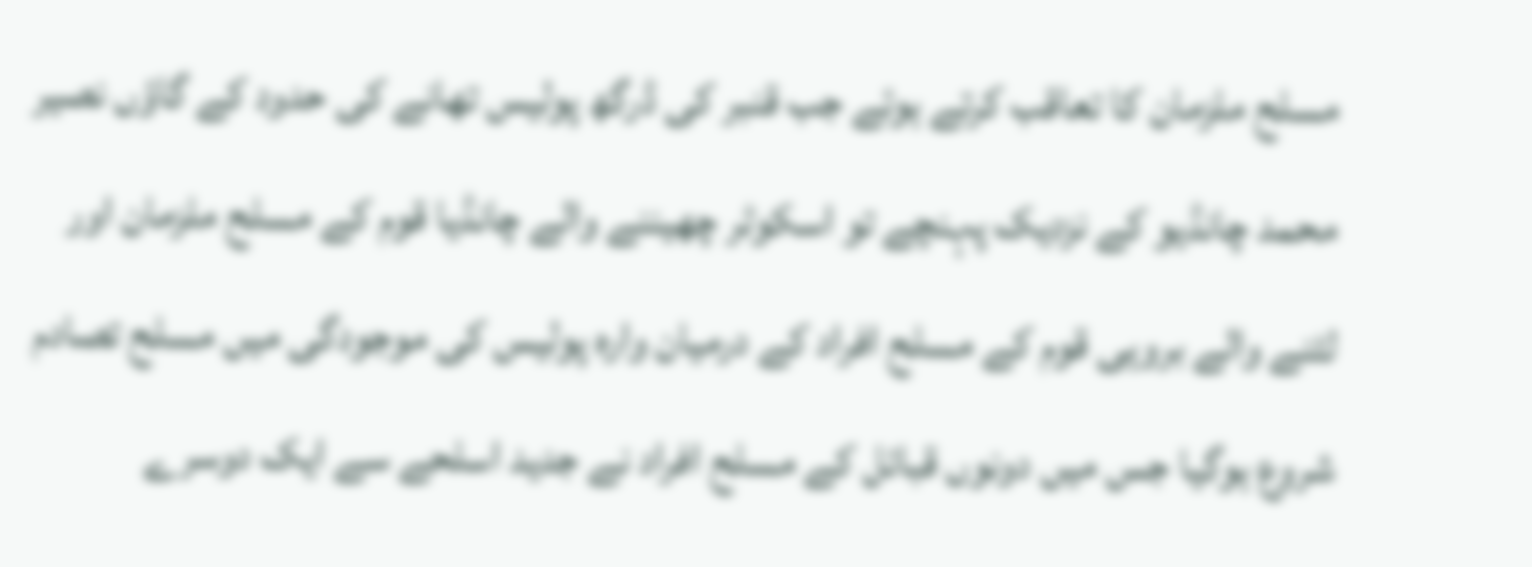مسلح ملزمان کا تعاقب کرتے ہوئے جب قنبر کی ڈرگھ پولیس تھانے کی حدود کے گاؤں نصیر محمد چانڈیو کے نزدیک پہنچے تو اسکوٹر چھیننے والے چانڈیا قوم کے مسلح ملزمان اور لٹنے والے بروہی قوم کے مسلح افراد کے درمیان وارہ پولیس کی موجودگی میں مسلح تصادم شروع ہوگیا جس میں دونوں قبائل کے مسلح افراد نے جدید اسلحے سے ایک دوسرے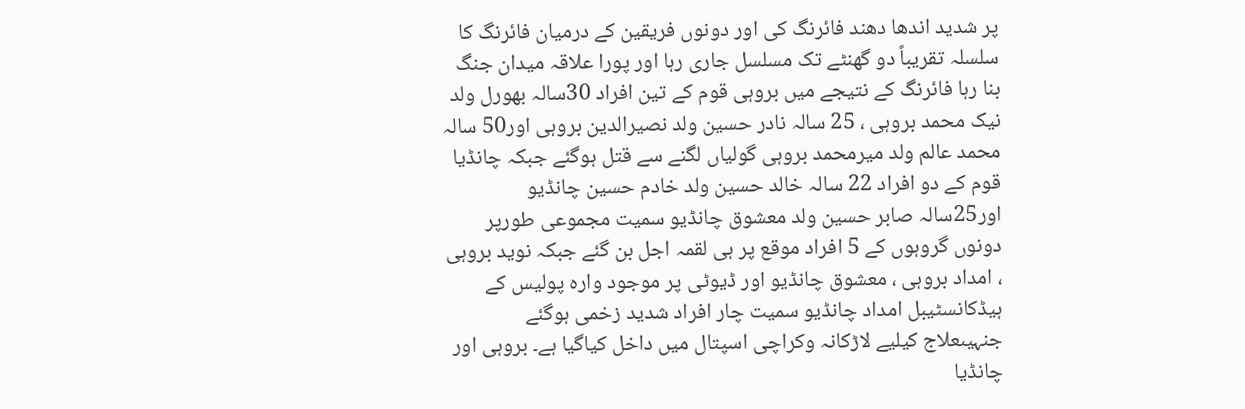پر شدید اندھا دھند فائرنگ کی اور دونوں فریقین کے درمیان فائرنگ کا سلسلہ تقریباً دو گھنٹے تک مسلسل جاری رہا اور پورا علاقہ میدان جنگ بنا رہا فائرنگ کے نتیجے میں بروہی قوم کے تین افراد 30سالہ بھورل ولد نیک محمد بروہی ، 25 سالہ نادر حسین ولد نصیرالدین بروہی اور50 سالہ محمد عالم ولد میرمحمد بروہی گولیاں لگنے سے قتل ہوگئے جبکہ چانڈیا قوم کے دو افراد 22 سالہ خالد حسین ولد خادم حسین چانڈیو اور25سالہ صابر حسین ولد معشوق چانڈیو سمیت مجموعی طورپر دونوں گروہوں کے 5 افراد موقع پر ہی لقمہ اجل بن گئے جبکہ نوید بروہی ، امداد بروہی ، معشوق چانڈیو اور ڈیوٹی پر موجود وارہ پولیس کے ہیڈکانسٹیبل امداد چانڈیو سمیت چار افراد شدید زخمی ہوگئے جنہیںعلاج کیلیے لاڑکانہ وکراچی اسپتال میں داخل کیاگیا ہے۔ بروہی اور چانڈیا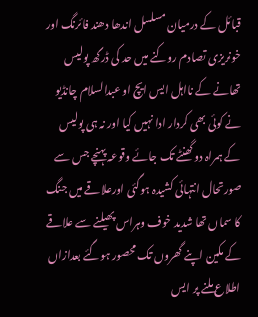قبائل کے درمیان مسلسل اندھا دھند فائرنگ اور خونریزی تصادم روکنے میں حد کی ڈرگھ پولیس تھانے کے نااہل ایس ایچ او عبدالسلام چانڈیو نے کوئی بھی کردار ادا نہیں کیا اور نہ ہی پولیس کے ہمراہ دو گھنٹے تک جائے وقوعہ پہنچے جس سے صورتحال انتہائی کشیدہ ہوگئی اورعلاقے میں جنگ کا سماں تھا شدید خوف وہراس پھیلنے سے علاقے کے مکین اپنے گھروں تک محصور ہوگئے بعدازاں اطلاع ملنے پر ایس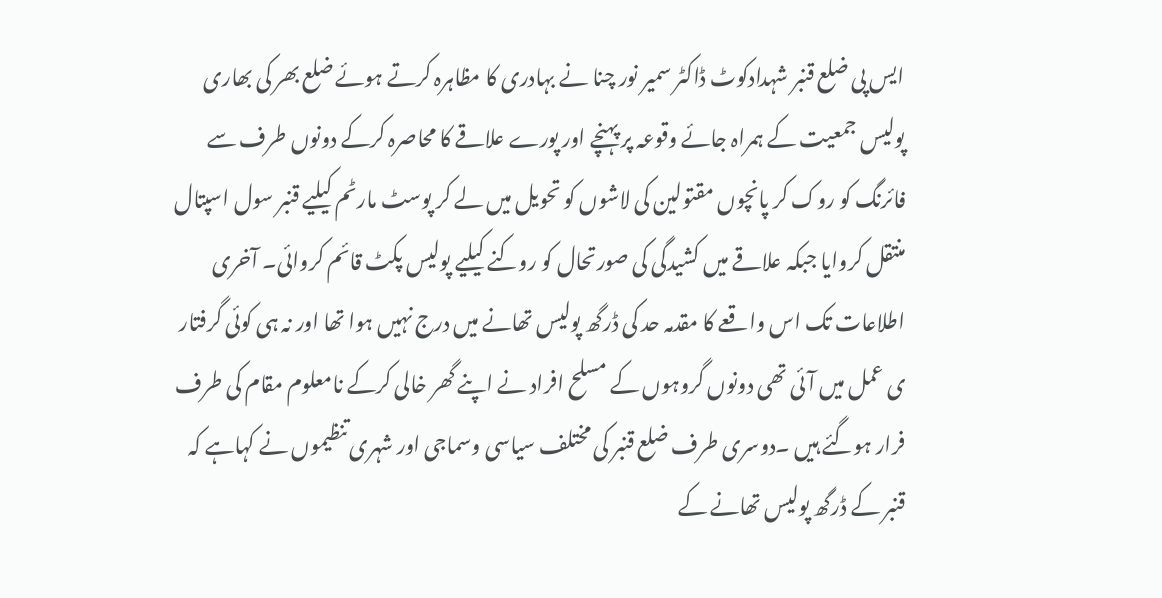ایس پی ضلع قنبر شہدادکوٹ ڈاکٹر سمیر نور چنا نے بہادری کا مظاہرہ کرتے ہوئے ضلع بھر کی بھاری پولیس جمعیت کے ہمراہ جائے وقوعہ پر پہنچے اور پورے علاقے کا محاصرہ کرکے دونوں طرف سے فائرنگ کو روک کر پانچوں مقتولین کی لاشوں کو تحویل میں لے کر پوسٹ مارٹم کیلیے قنبر سول اسپتال منتقل کروایا جبکہ علاقے میں کشیدگی کی صورتحال کو روکنے کیلیے پولیس پکٹ قائم کروائی۔ آخری اطلاعات تک اس واقعے کا مقدمہ حد کی ڈرگھ پولیس تھانے میں درج نہیں ہوا تھا اور نہ ہی کوئی گرفتار ی عمل میں آئی تھی دونوں گروہوں کے مسلح افراد نے اپنے گھر خالی کرکے نامعلوم مقام کی طرف فرار ہوگئے ہیں ۔دوسری طرف ضلع قنبر کی مختلف سیاسی وسماجی اور شہری تنظیموں نے کہاہے کہ قنبر کے ڈرگھ پولیس تھانے کے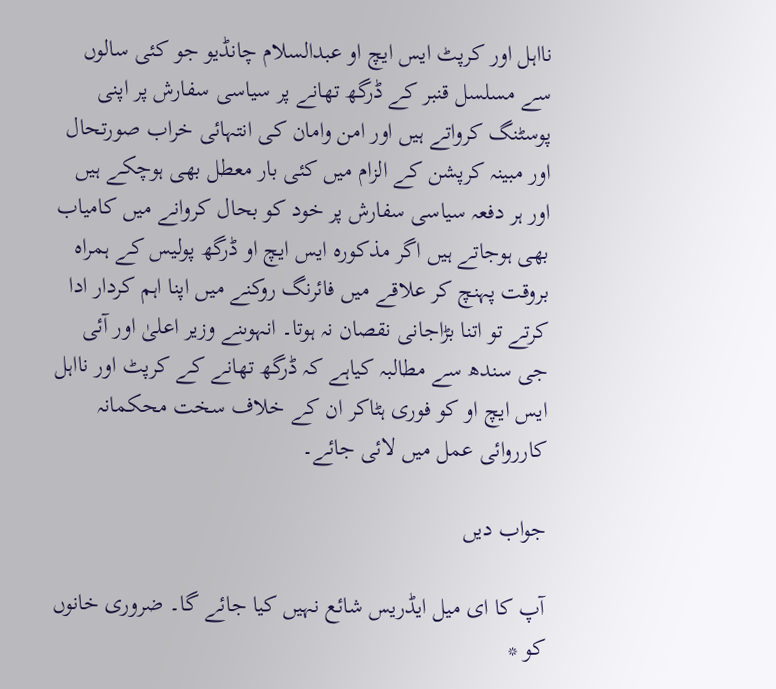نااہل اور کرپٹ ایس ایچ او عبدالسلام چانڈیو جو کئی سالوں سے مسلسل قنبر کے ڈرگھ تھانے پر سیاسی سفارش پر اپنی پوسٹنگ کرواتے ہیں اور امن وامان کی انتہائی خراب صورتحال اور مبینہ کرپشن کے الزام میں کئی بار معطل بھی ہوچکے ہیں اور ہر دفعہ سیاسی سفارش پر خود کو بحال کروانے میں کامیاب بھی ہوجاتے ہیں اگر مذکورہ ایس ایچ او ڈرگھ پولیس کے ہمراہ بروقت پہنچ کر علاقے میں فائرنگ روکنے میں اپنا اہم کردار ادا کرتے تو اتنا بڑاجانی نقصان نہ ہوتا۔ انہوںنے وزیر اعلیٰ اور آئی جی سندھ سے مطالبہ کیاہے کہ ڈرگھ تھانے کے کرپٹ اور نااہل ایس ایچ او کو فوری ہٹاکر ان کے خلاف سخت محکمانہ کارروائی عمل میں لائی جائے۔

جواب دیں

آپ کا ای میل ایڈریس شائع نہیں کیا جائے گا۔ ضروری خانوں کو *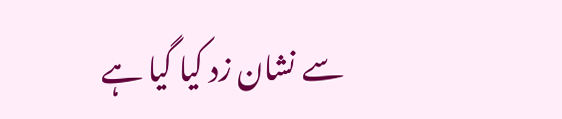سے نشان زد کیا گیا ہے